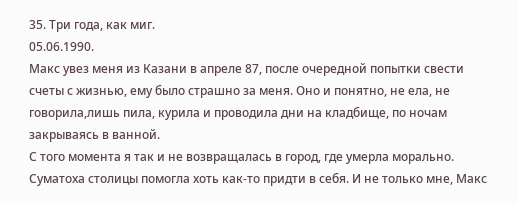35. Три года, как миг.
05.06.1990.
Макс увез меня из Казани в апреле 87, после очередной попытки свести счеты с жизнью, ему было страшно за меня. Оно и понятно, не ела, не говорила,лишь пила, курила и проводила дни на кладбище, по ночам закрываясь в ванной.
С того момента я так и не возвращалась в город, где умерла морально. Суматоха столицы помогла хоть как-то придти в себя. И не только мне, Макс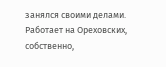занялся своими делами. Работает на Ореховских, собственно,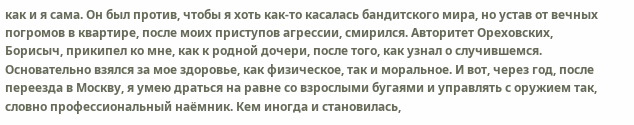как и я сама. Он был против, чтобы я хоть как-то касалась бандитского мира, но устав от вечных погромов в квартире, после моих приступов агрессии, смирился. Авторитет Ореховских, Борисыч, прикипел ко мне, как к родной дочери, после того, как узнал о случившемся. Основательно взялся за мое здоровье, как физическое, так и моральное. И вот, через год, после переезда в Москву, я умею драться на равне со взрослыми бугаями и управлять с оружием так, словно профессиональный наёмник. Кем иногда и становилась,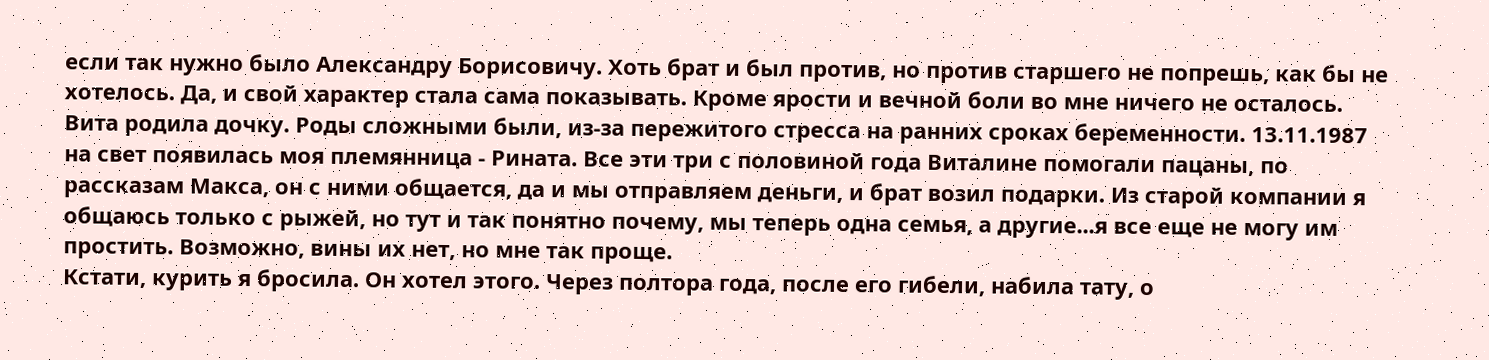если так нужно было Александру Борисовичу. Хоть брат и был против, но против старшего не попрешь, как бы не хотелось. Да, и свой характер стала сама показывать. Кроме ярости и вечной боли во мне ничего не осталось.
Вита родила дочку. Роды сложными были, из-за пережитого стресса на ранних сроках беременности. 13.11.1987 на свет появилась моя племянница - Рината. Все эти три с половиной года Виталине помогали пацаны, по рассказам Макса, он с ними общается, да и мы отправляем деньги, и брат возил подарки. Из старой компании я общаюсь только с рыжей, но тут и так понятно почему, мы теперь одна семья, а другие...я все еще не могу им простить. Возможно, вины их нет, но мне так проще.
Кстати, курить я бросила. Он хотел этого. Через полтора года, после его гибели, набила тату, о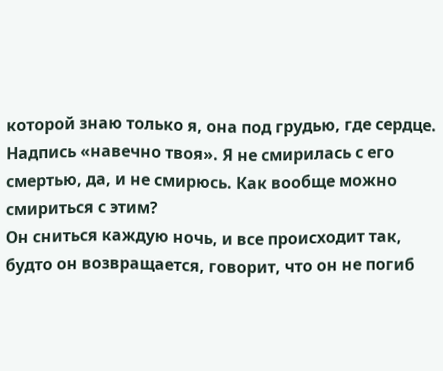которой знаю только я, она под грудью, где сердце. Надпись «навечно твоя». Я не смирилась с его смертью, да, и не смирюсь. Как вообще можно смириться с этим?
Он сниться каждую ночь, и все происходит так, будто он возвращается, говорит, что он не погиб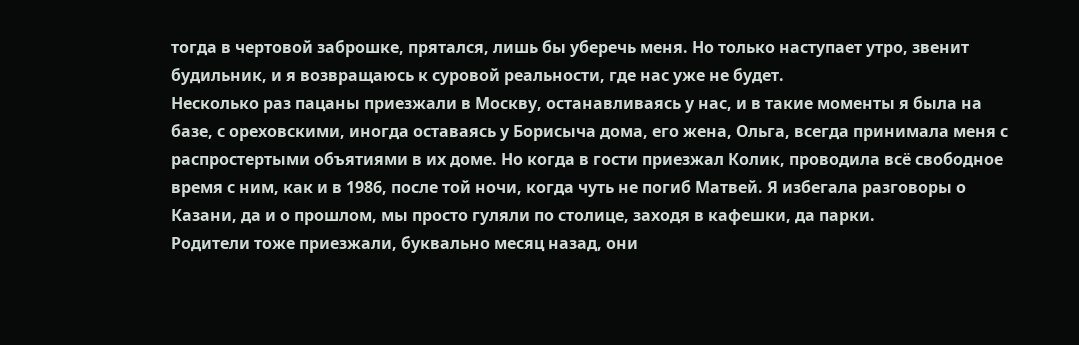тогда в чертовой заброшке, прятался, лишь бы уберечь меня. Но только наступает утро, звенит будильник, и я возвращаюсь к суровой реальности, где нас уже не будет.
Несколько раз пацаны приезжали в Москву, останавливаясь у нас, и в такие моменты я была на базе, с ореховскими, иногда оставаясь у Борисыча дома, его жена, Ольга, всегда принимала меня с распростертыми объятиями в их доме. Но когда в гости приезжал Колик, проводила всё свободное время с ним, как и в 1986, после той ночи, когда чуть не погиб Матвей. Я избегала разговоры о Казани, да и о прошлом, мы просто гуляли по столице, заходя в кафешки, да парки.
Родители тоже приезжали, буквально месяц назад, они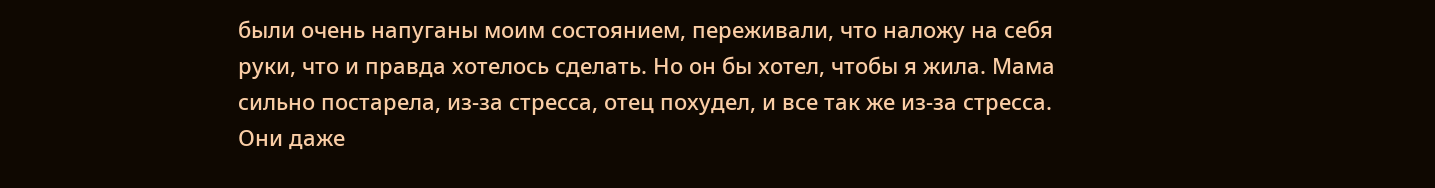были очень напуганы моим состоянием, переживали, что наложу на себя руки, что и правда хотелось сделать. Но он бы хотел, чтобы я жила. Мама сильно постарела, из-за стресса, отец похудел, и все так же из-за стресса. Они даже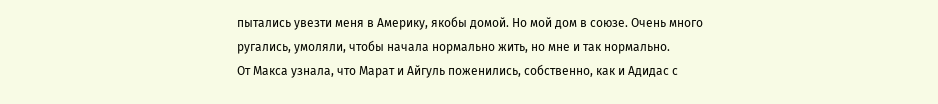пытались увезти меня в Америку, якобы домой. Но мой дом в союзе. Очень много ругались, умоляли, чтобы начала нормально жить, но мне и так нормально.
От Макса узнала, что Марат и Айгуль поженились, собственно, как и Адидас с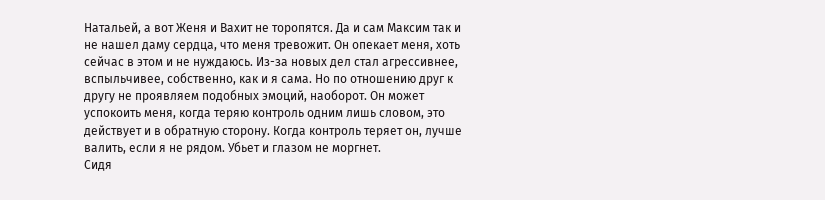Натальей, а вот Женя и Вахит не торопятся. Да и сам Максим так и не нашел даму сердца, что меня тревожит. Он опекает меня, хоть сейчас в этом и не нуждаюсь. Из-за новых дел стал агрессивнее, вспыльчивее, собственно, как и я сама. Но по отношению друг к другу не проявляем подобных эмоций, наоборот. Он может успокоить меня, когда теряю контроль одним лишь словом, это действует и в обратную сторону. Когда контроль теряет он, лучше валить, если я не рядом. Убьет и глазом не моргнет.
Сидя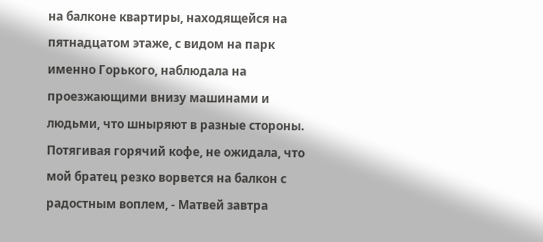на балконе квартиры, находящейся на пятнадцатом этаже, с видом на парк именно Горького, наблюдала на проезжающими внизу машинами и людьми, что шныряют в разные стороны. Потягивая горячий кофе, не ожидала, что мой братец резко ворвется на балкон с радостным воплем, - Матвей завтра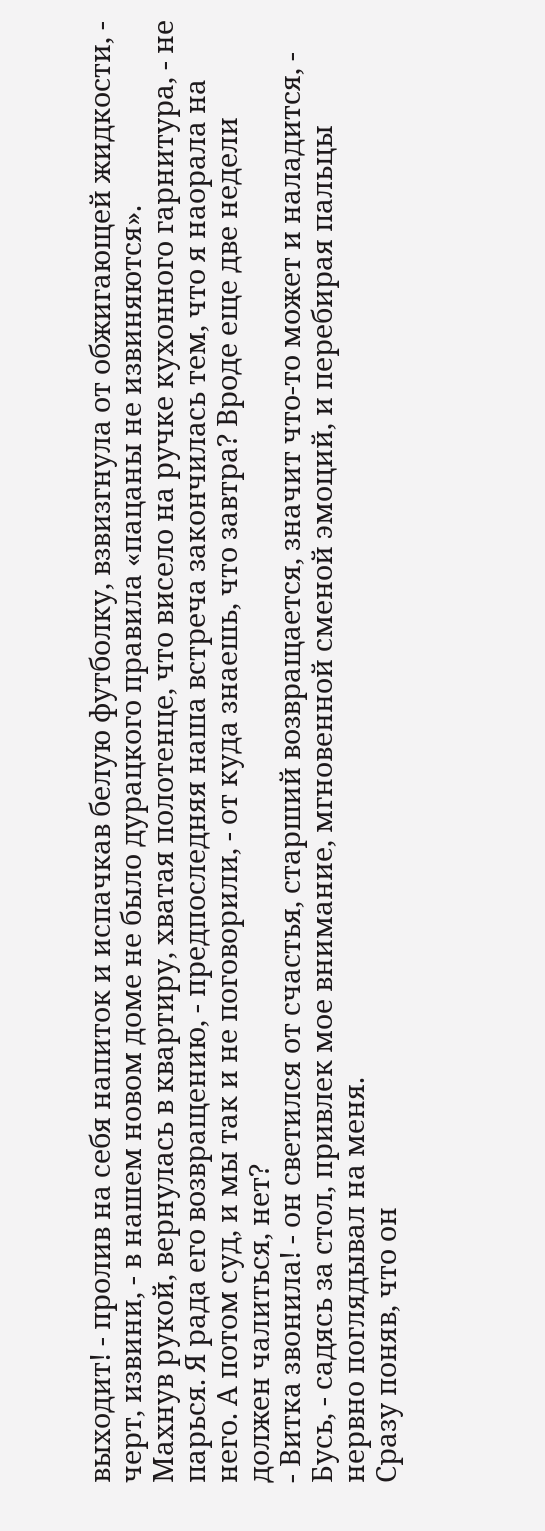выходит! - пролив на себя напиток и испачкав белую футболку, взвизгнула от обжигающей жидкости, - черт, извини, - в нашем новом доме не было дурацкого правила «пацаны не извиняются».
Махнув рукой, вернулась в квартиру, хватая полотенце, что висело на ручке кухонного гарнитура, - не парься. Я рада его возвращению, - предпоследняя наша встреча закончилась тем, что я наорала на него. А потом суд, и мы так и не поговорили, - от куда знаешь, что завтра? Вроде еще две недели должен чалиться, нет?
- Витка звонила! - он светился от счастья, старший возвращается, значит что-то может и наладится, - Бусь, - садясь за стол, привлек мое внимание, мгновенной сменой эмоций, и перебирая пальцы нервно поглядывал на меня.
Сразу поняв, что он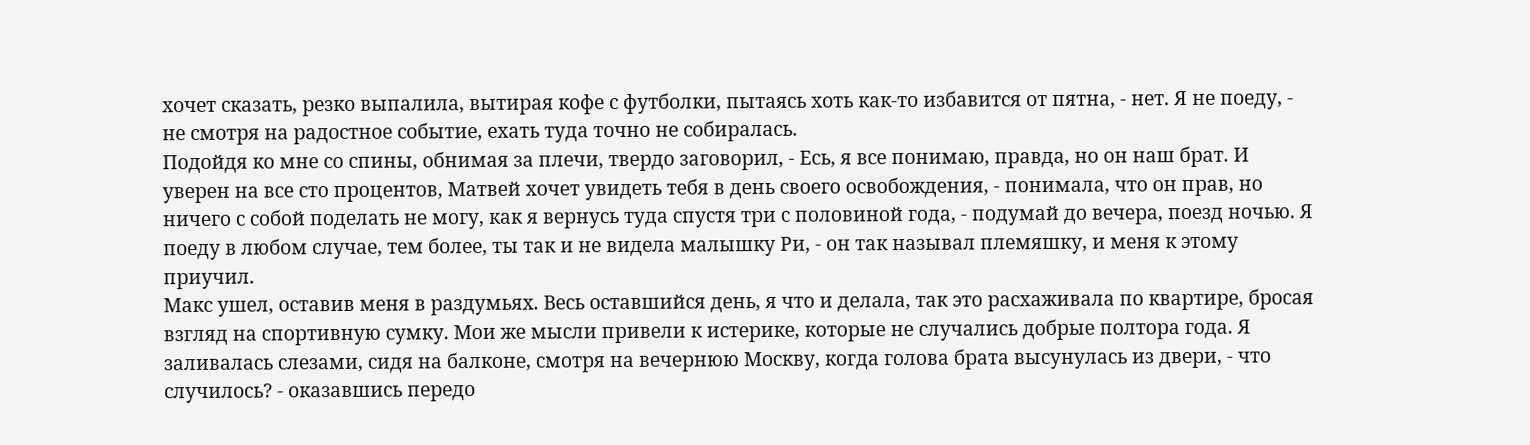хочет сказать, резко выпалила, вытирая кофе с футболки, пытаясь хоть как-то избавится от пятна, - нет. Я не поеду, - не смотря на радостное событие, ехать туда точно не собиралась.
Подойдя ко мне со спины, обнимая за плечи, твердо заговорил, - Есь, я все понимаю, правда, но он наш брат. И уверен на все сто процентов, Матвей хочет увидеть тебя в день своего освобождения, - понимала, что он прав, но ничего с собой поделать не могу, как я вернусь туда спустя три с половиной года, - подумай до вечера, поезд ночью. Я поеду в любом случае, тем более, ты так и не видела малышку Ри, - он так называл племяшку, и меня к этому приучил.
Макс ушел, оставив меня в раздумьях. Весь оставшийся день, я что и делала, так это расхаживала по квартире, бросая взгляд на спортивную сумку. Мои же мысли привели к истерике, которые не случались добрые полтора года. Я заливалась слезами, сидя на балконе, смотря на вечернюю Москву, когда голова брата высунулась из двери, - что случилось? - оказавшись передо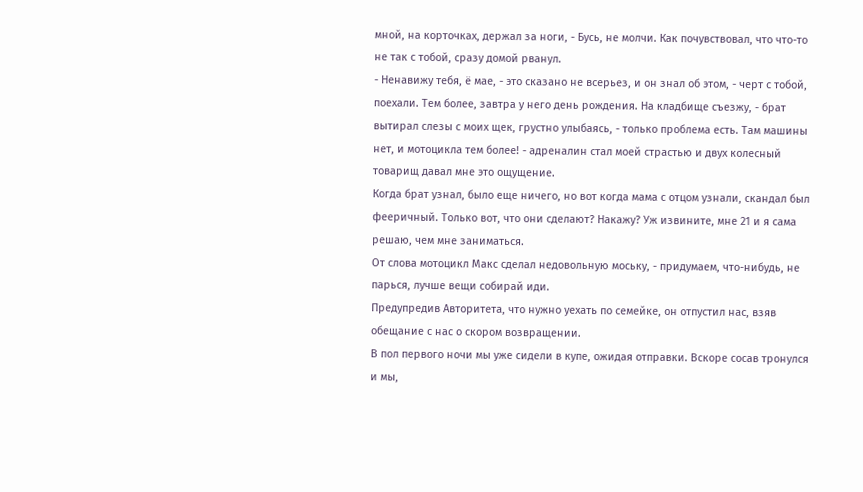мной, на корточках, держал за ноги, - Бусь, не молчи. Как почувствовал, что что-то не так с тобой, сразу домой рванул.
- Ненавижу тебя, ё мае, - это сказано не всерьез, и он знал об этом, - черт с тобой, поехали. Тем более, завтра у него день рождения. На кладбище съезжу, - брат вытирал слезы с моих щек, грустно улыбаясь, - только проблема есть. Там машины нет, и мотоцикла тем более! - адреналин стал моей страстью и двух колесный товарищ давал мне это ощущение.
Когда брат узнал, было еще ничего, но вот когда мама с отцом узнали, скандал был фееричный. Только вот, что они сделают? Накажу? Уж извините, мне 21 и я сама решаю, чем мне заниматься.
От слова мотоцикл Макс сделал недовольную моську, - придумаем, что-нибудь, не парься, лучше вещи собирай иди.
Предупредив Авторитета, что нужно уехать по семейке, он отпустил нас, взяв обещание с нас о скором возвращении.
В пол первого ночи мы уже сидели в купе, ожидая отправки. Вскоре сосав тронулся и мы,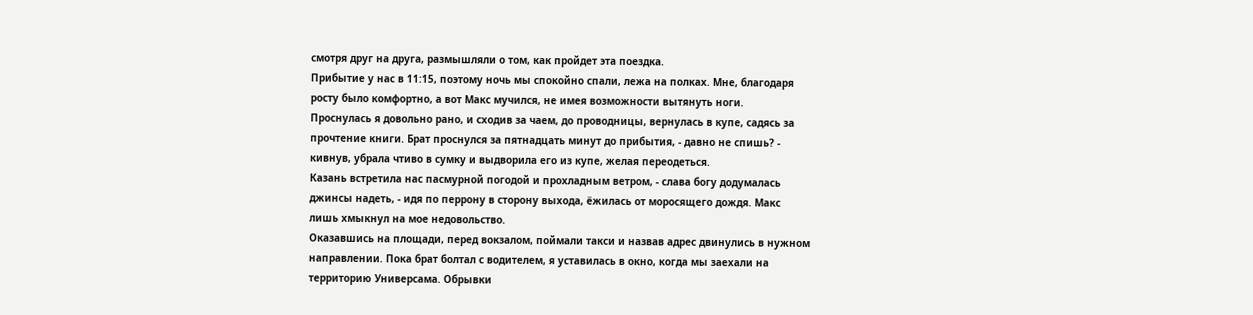смотря друг на друга, размышляли о том, как пройдет эта поездка.
Прибытие у нас в 11:15, поэтому ночь мы спокойно спали, лежа на полках. Мне, благодаря росту было комфортно, а вот Макс мучился, не имея возможности вытянуть ноги.
Проснулась я довольно рано, и сходив за чаем, до проводницы, вернулась в купе, садясь за прочтение книги. Брат проснулся за пятнадцать минут до прибытия, - давно не спишь? - кивнув, убрала чтиво в сумку и выдворила его из купе, желая переодеться.
Казань встретила нас пасмурной погодой и прохладным ветром, - слава богу додумалась джинсы надеть, - идя по перрону в сторону выхода, ёжилась от моросящего дождя. Макс лишь хмыкнул на мое недовольство.
Оказавшись на площади, перед вокзалом, поймали такси и назвав адрес двинулись в нужном направлении. Пока брат болтал с водителем, я уставилась в окно, когда мы заехали на территорию Универсама. Обрывки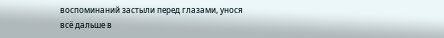воспоминаний застыли перед глазами, унося всё дальше в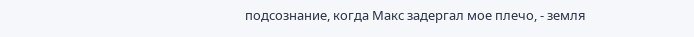подсознание, когда Макс задергал мое плечо, - земля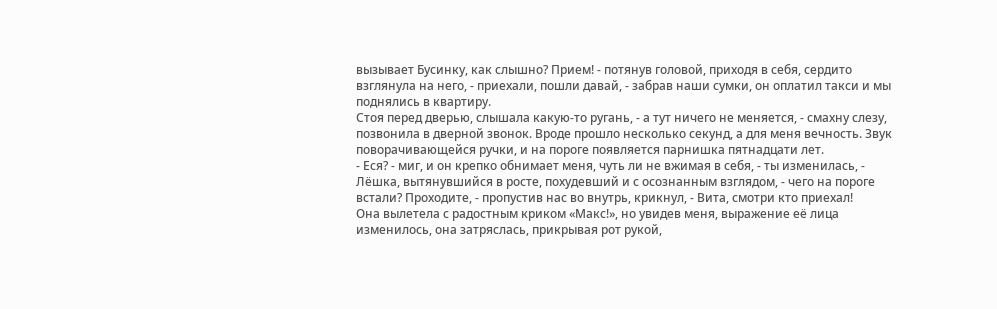вызывает Бусинку, как слышно? Прием! - потянув головой, приходя в себя, сердито взглянула на него, - приехали, пошли давай, - забрав наши сумки, он оплатил такси и мы поднялись в квартиру.
Стоя перед дверью, слышала какую-то ругань, - а тут ничего не меняется, - смахну слезу, позвонила в дверной звонок. Вроде прошло несколько секунд, а для меня вечность. Звук поворачивающейся ручки, и на пороге появляется парнишка пятнадцати лет.
- Еся? - миг, и он крепко обнимает меня, чуть ли не вжимая в себя, - ты изменилась, - Лёшка, вытянувшийся в росте, похудевший и с осознанным взглядом, - чего на пороге встали? Проходите, - пропустив нас во внутрь, крикнул, - Вита, смотри кто приехал!
Она вылетела с радостным криком «Макс!», но увидев меня, выражение её лица изменилось, она затряслась, прикрывая рот рукой,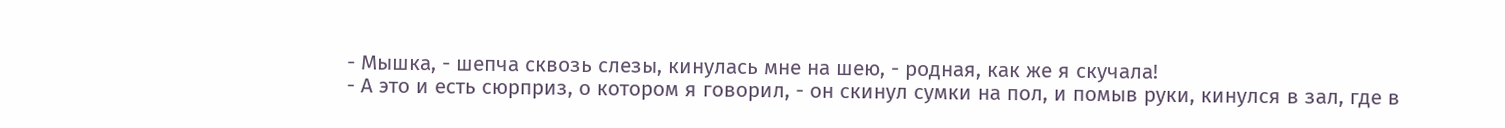- Мышка, - шепча сквозь слезы, кинулась мне на шею, - родная, как же я скучала!
- А это и есть сюрприз, о котором я говорил, - он скинул сумки на пол, и помыв руки, кинулся в зал, где в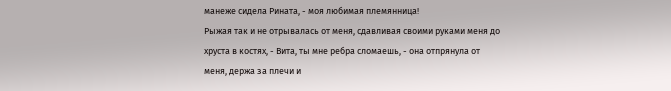манеже сидела Рината, - моя любимая племянница!
Рыжая так и не отрывалась от меня, сдавливая своими руками меня до хруста в костях, - Вита, ты мне ребра сломаешь, - она отпрянула от меня, держа за плечи и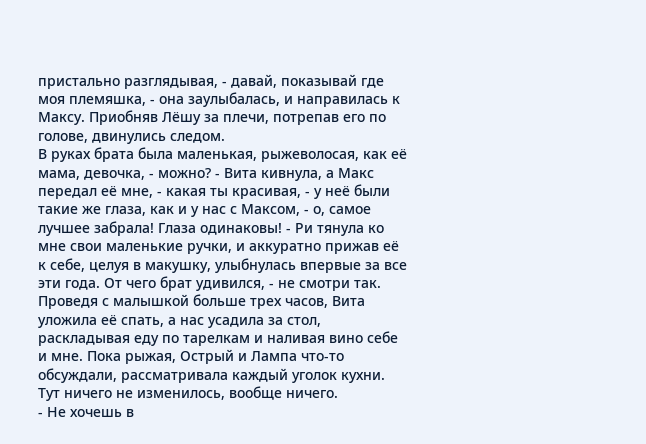пристально разглядывая, - давай, показывай где моя племяшка, - она заулыбалась, и направилась к Максу. Приобняв Лёшу за плечи, потрепав его по голове, двинулись следом.
В руках брата была маленькая, рыжеволосая, как её мама, девочка, - можно? - Вита кивнула, а Макс передал её мне, - какая ты красивая, - у неё были такие же глаза, как и у нас с Максом, - о, самое лучшее забрала! Глаза одинаковы! - Ри тянула ко мне свои маленькие ручки, и аккуратно прижав её к себе, целуя в макушку, улыбнулась впервые за все эти года. От чего брат удивился, - не смотри так.
Проведя с малышкой больше трех часов, Вита уложила её спать, а нас усадила за стол, раскладывая еду по тарелкам и наливая вино себе и мне. Пока рыжая, Острый и Лампа что-то обсуждали, рассматривала каждый уголок кухни. Тут ничего не изменилось, вообще ничего.
- Не хочешь в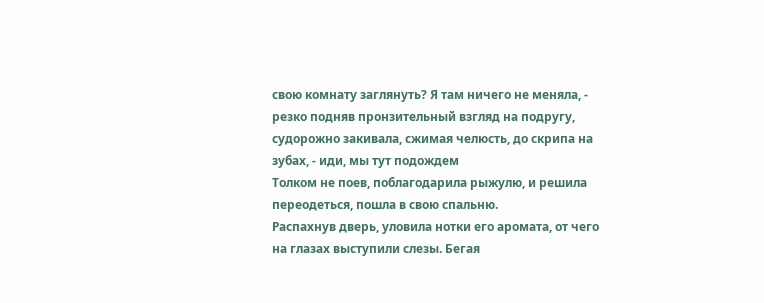свою комнату заглянуть? Я там ничего не меняла, - резко подняв пронзительный взгляд на подругу, судорожно закивала, сжимая челюсть, до скрипа на зубах, - иди, мы тут подождем
Толком не поев, поблагодарила рыжулю, и решила переодеться, пошла в свою спальню.
Распахнув дверь, уловила нотки его аромата, от чего на глазах выступили слезы. Бегая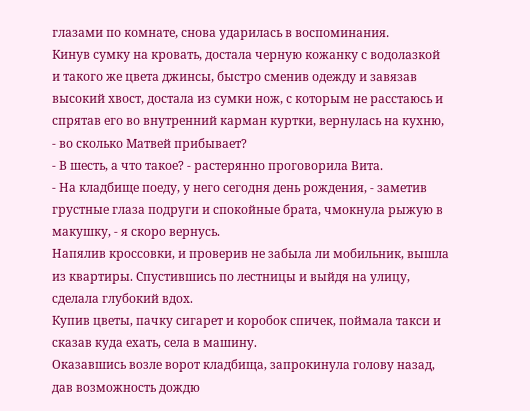глазами по комнате, снова ударилась в воспоминания.
Кинув сумку на кровать, достала черную кожанку с водолазкой и такого же цвета джинсы, быстро сменив одежду и завязав высокий хвост, достала из сумки нож, с которым не расстаюсь и спрятав его во внутренний карман куртки, вернулась на кухню, - во сколько Матвей прибывает?
- В шесть, а что такое? - растерянно проговорила Вита.
- На кладбище поеду, у него сегодня день рождения, - заметив грустные глаза подруги и спокойные брата, чмокнула рыжую в макушку, - я скоро вернусь.
Напялив кроссовки, и проверив не забыла ли мобильник, вышла из квартиры. Спустившись по лестницы и выйдя на улицу, сделала глубокий вдох.
Купив цветы, пачку сигарет и коробок спичек, поймала такси и сказав куда ехать, села в машину.
Оказавшись возле ворот кладбища, запрокинула голову назад, дав возможность дождю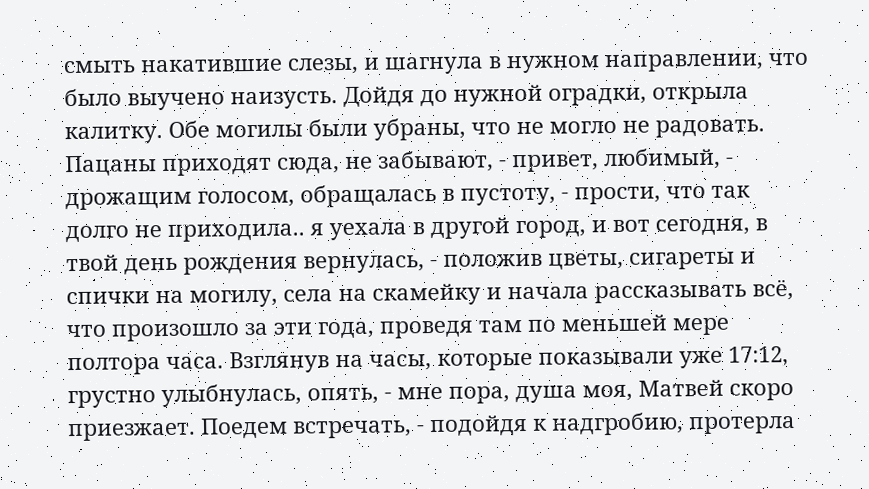смыть накатившие слезы, и шагнула в нужном направлении, что было выучено наизусть. Дойдя до нужной оградки, открыла калитку. Обе могилы были убраны, что не могло не радовать. Пацаны приходят сюда, не забывают, - привет, любимый, - дрожащим голосом, обращалась в пустоту, - прости, что так долго не приходила.. я уехала в другой город, и вот сегодня, в твой день рождения вернулась, - положив цветы, сигареты и спички на могилу, села на скамейку и начала рассказывать всё, что произошло за эти года, проведя там по меньшей мере полтора часа. Взглянув на часы, которые показывали уже 17:12, грустно улыбнулась, опять, - мне пора, душа моя, Матвей скоро приезжает. Поедем встречать, - подойдя к надгробию, протерла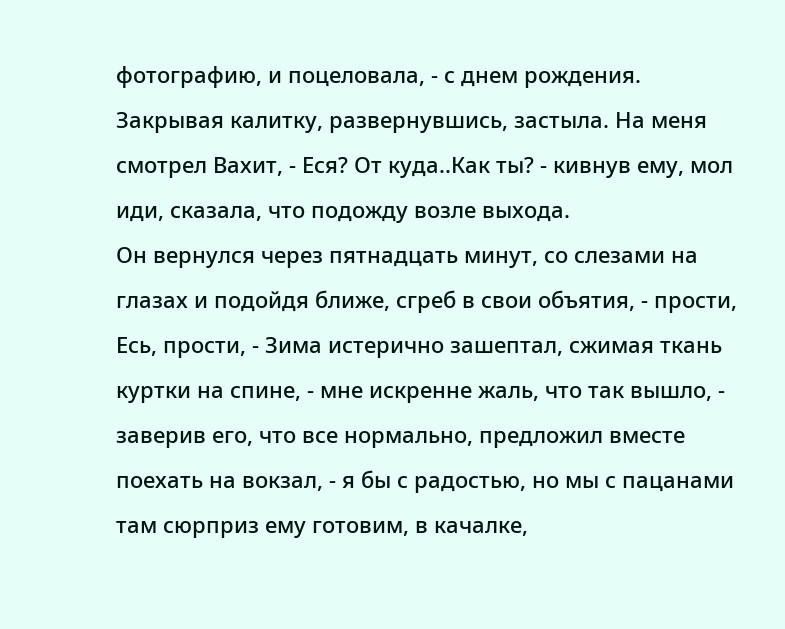фотографию, и поцеловала, - с днем рождения.
Закрывая калитку, развернувшись, застыла. На меня смотрел Вахит, - Еся? От куда..Как ты? - кивнув ему, мол иди, сказала, что подожду возле выхода.
Он вернулся через пятнадцать минут, со слезами на глазах и подойдя ближе, сгреб в свои объятия, - прости, Есь, прости, - Зима истерично зашептал, сжимая ткань куртки на спине, - мне искренне жаль, что так вышло, - заверив его, что все нормально, предложил вместе поехать на вокзал, - я бы с радостью, но мы с пацанами там сюрприз ему готовим, в качалке,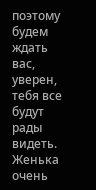поэтому будем ждать вас, уверен, тебя все будут рады видеть. Женька очень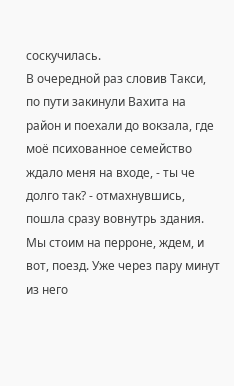соскучилась.
В очередной раз словив Такси, по пути закинули Вахита на район и поехали до вокзала, где моё психованное семейство ждало меня на входе, - ты че долго так? - отмахнувшись, пошла сразу вовнутрь здания.
Мы стоим на перроне, ждем, и вот, поезд. Уже через пару минут из него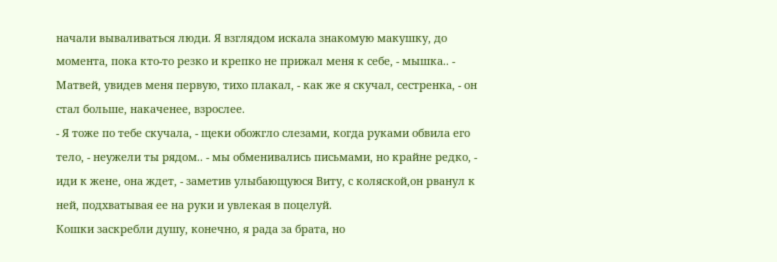начали вываливаться люди. Я взглядом искала знакомую макушку, до момента, пока кто-то резко и крепко не прижал меня к себе, - мышка.. - Матвей, увидев меня первую, тихо плакал, - как же я скучал, сестренка, - он стал больше, накаченее, взрослее.
- Я тоже по тебе скучала, - щеки обожгло слезами, когда руками обвила его тело, - неужели ты рядом.. - мы обменивались письмами, но крайне редко, - иди к жене, она ждет, - заметив улыбающуюся Виту, с коляской,он рванул к ней, подхватывая ее на руки и увлекая в поцелуй.
Кошки заскребли душу, конечно, я рада за брата, но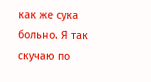как же сука больно. Я так скучаю по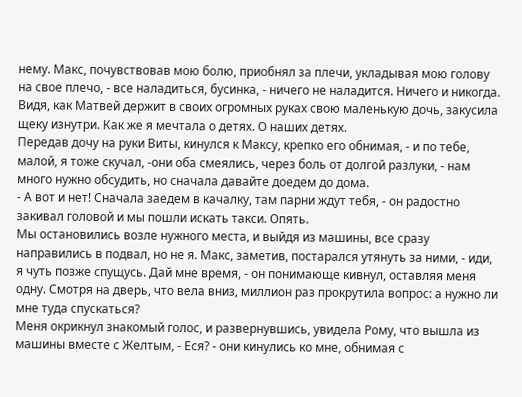нему. Макс, почувствовав мою болю, приобнял за плечи, укладывая мою голову на свое плечо, - все наладиться, бусинка, - ничего не наладится. Ничего и никогда.
Видя, как Матвей держит в своих огромных руках свою маленькую дочь, закусила щеку изнутри. Как же я мечтала о детях. О наших детях.
Передав дочу на руки Виты, кинулся к Максу, крепко его обнимая, - и по тебе, малой, я тоже скучал, -они оба смеялись, через боль от долгой разлуки, - нам много нужно обсудить, но сначала давайте доедем до дома.
- А вот и нет! Сначала заедем в качалку, там парни ждут тебя, - он радостно закивал головой и мы пошли искать такси. Опять.
Мы остановились возле нужного места, и выйдя из машины, все сразу направились в подвал, но не я. Макс, заметив, постарался утянуть за ними, - иди, я чуть позже спущусь. Дай мне время, - он понимающе кивнул, оставляя меня одну. Смотря на дверь, что вела вниз, миллион раз прокрутила вопрос: а нужно ли мне туда спускаться?
Меня окрикнул знакомый голос, и развернувшись, увидела Рому, что вышла из машины вместе с Желтым, - Еся? - они кинулись ко мне, обнимая с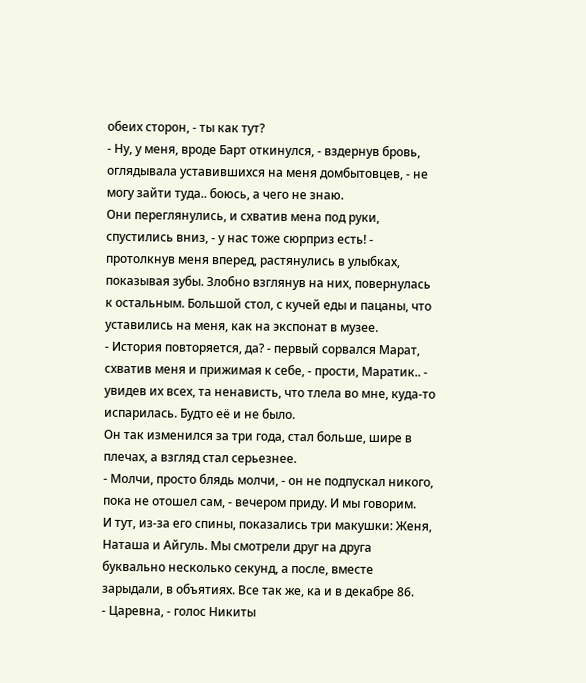обеих сторон, - ты как тут?
- Ну, у меня, вроде Барт откинулся, - вздернув бровь, оглядывала уставившихся на меня домбытовцев, - не могу зайти туда.. боюсь, а чего не знаю.
Они переглянулись, и схватив мена под руки, спустились вниз, - у нас тоже сюрприз есть! - протолкнув меня вперед, растянулись в улыбках, показывая зубы. Злобно взглянув на них, повернулась к остальным. Большой стол, с кучей еды и пацаны, что уставились на меня, как на экспонат в музее.
- История повторяется, да? - первый сорвался Марат, схватив меня и прижимая к себе, - прости, Маратик.. - увидев их всех, та ненависть, что тлела во мне, куда-то испарилась. Будто её и не было.
Он так изменился за три года, стал больше, шире в плечах, а взгляд стал серьезнее.
- Молчи, просто блядь молчи, - он не подпускал никого, пока не отошел сам, - вечером приду. И мы говорим.
И тут, из-за его спины, показались три макушки: Женя, Наташа и Айгуль. Мы смотрели друг на друга буквально несколько секунд, а после, вместе зарыдали, в объятиях. Все так же, ка и в декабре 86.
- Царевна, - голос Никиты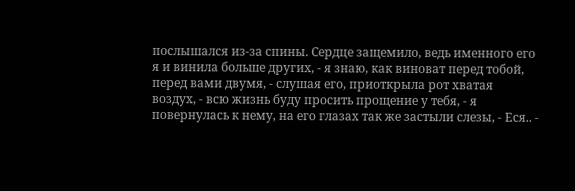послышался из-за спины. Сердце защемило, ведь именного его я и винила больше других, - я знаю, как виноват перед тобой, перед вами двумя, - слушая его, приоткрыла рот хватая воздух, - всю жизнь буду просить прощение у тебя, - я повернулась к нему, на его глазах так же застыли слезы, - Еся.. -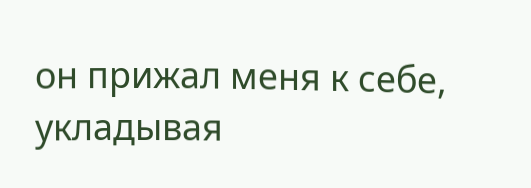он прижал меня к себе, укладывая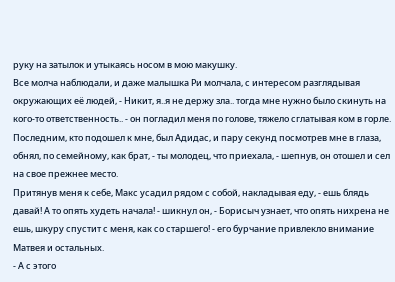руку на затылок и утыкаясь носом в мою макушку.
Все молча наблюдали, и даже малышка Ри молчала, с интересом разглядывая окружающих её людей, - Никит, я..я не держу зла.. тогда мне нужно было скинуть на кого-то ответственность.. - он погладил меня по голове, тяжело сглатывая ком в горле.
Последним, кто подошел к мне, был Адидас, и пару секунд посмотрев мне в глаза, обнял, по семейному, как брат, - ты молодец, что приехала, - шепнув, он отошел и сел на свое прежнее место.
Притянув меня к себе, Макс усадил рядом с собой, накладывая еду, - ешь блядь давай! А то опять худеть начала! - шикнул он, - Борисыч узнает, что опять нихрена не ешь, шкуру спустит с меня, как со старшего! - его бурчание привлекло внимание Матвея и остальных.
- А с этого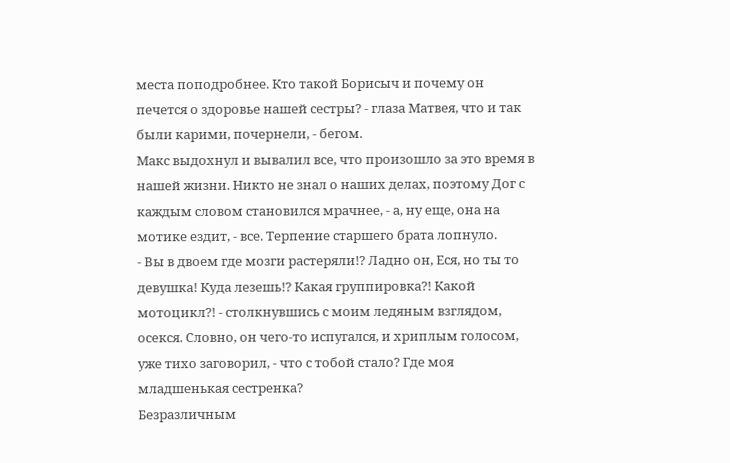места поподробнее. Кто такой Борисыч и почему он печется о здоровье нашей сестры? - глаза Матвея, что и так были карими, почернели, - бегом.
Макс выдохнул и вывалил все, что произошло за это время в нашей жизни. Никто не знал о наших делах, поэтому Дог с каждым словом становился мрачнее, - а, ну еще, она на мотике ездит, - все. Терпение старшего брата лопнуло.
- Вы в двоем где мозги растеряли!? Ладно он, Еся, но ты то девушка! Куда лезешь!? Какая группировка?! Какой мотоцикл?! - столкнувшись с моим ледяным взглядом, осекся. Словно, он чего-то испугался, и хриплым голосом, уже тихо заговорил, - что с тобой стало? Где моя младшенькая сестренка?
Безразличным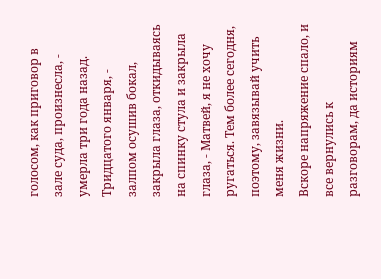голосом, как приговор в зале суда, произнесла, - умерла три года назад. Тридцатого января, - залпом осушив бокал, закрыла глаза, откидываясь на спинку стула и закрыла глаза, - Матвей, я не хочу ругаться. Тем более сегодня, поэтому, завязывай учить меня жизни.
Вскоре напряжение спало, и все вернулись к разговорам, да историям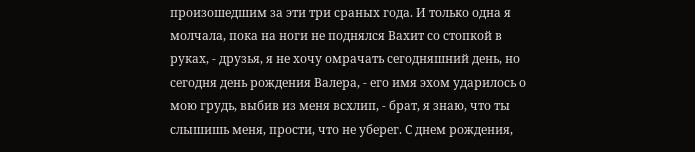произошедшим за эти три сраных года. И только одна я молчала, пока на ноги не поднялся Вахит со стопкой в руках, - друзья, я не хочу омрачать сегодняшний день, но сегодня день рождения Валера, - его имя эхом ударилось о мою грудь, выбив из меня всхлип, - брат, я знаю, что ты слышишь меня, прости, что не уберег. С днем рождения,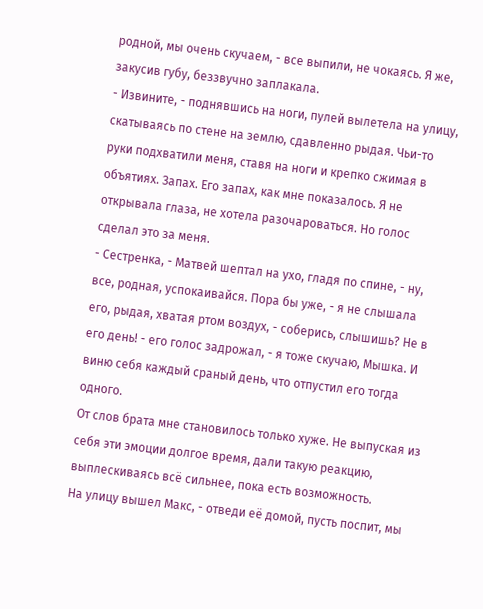родной, мы очень скучаем, - все выпили, не чокаясь. Я же, закусив губу, беззвучно заплакала.
- Извините, - поднявшись на ноги, пулей вылетела на улицу, скатываясь по стене на землю, сдавленно рыдая. Чьи-то руки подхватили меня, ставя на ноги и крепко сжимая в объятиях. Запах. Его запах, как мне показалось. Я не открывала глаза, не хотела разочароваться. Но голос сделал это за меня.
- Сестренка, - Матвей шептал на ухо, гладя по спине, - ну, все, родная, успокаивайся. Пора бы уже, - я не слышала его, рыдая, хватая ртом воздух, - соберись, слышишь? Не в его день! - его голос задрожал, - я тоже скучаю, Мышка. И виню себя каждый сраный день, что отпустил его тогда одного.
От слов брата мне становилось только хуже. Не выпуская из себя эти эмоции долгое время, дали такую реакцию, выплескиваясь всё сильнее, пока есть возможность.
На улицу вышел Макс, - отведи её домой, пусть поспит, мы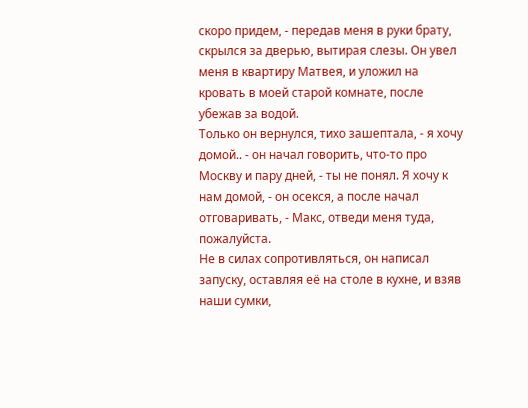скоро придем, - передав меня в руки брату, скрылся за дверью, вытирая слезы. Он увел меня в квартиру Матвея, и уложил на кровать в моей старой комнате, после убежав за водой.
Только он вернулся, тихо зашептала, - я хочу домой.. - он начал говорить, что-то про Москву и пару дней, - ты не понял. Я хочу к нам домой, - он осекся, а после начал отговаривать, - Макс, отведи меня туда, пожалуйста.
Не в силах сопротивляться, он написал запуску, оставляя её на столе в кухне, и взяв наши сумки,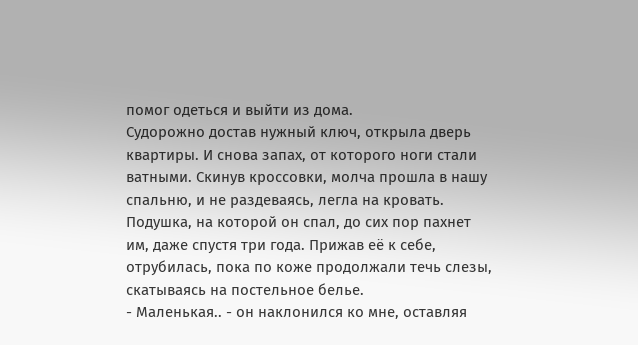помог одеться и выйти из дома.
Судорожно достав нужный ключ, открыла дверь квартиры. И снова запах, от которого ноги стали ватными. Скинув кроссовки, молча прошла в нашу спальню, и не раздеваясь, легла на кровать. Подушка, на которой он спал, до сих пор пахнет им, даже спустя три года. Прижав её к себе, отрубилась, пока по коже продолжали течь слезы, скатываясь на постельное белье.
- Маленькая.. - он наклонился ко мне, оставляя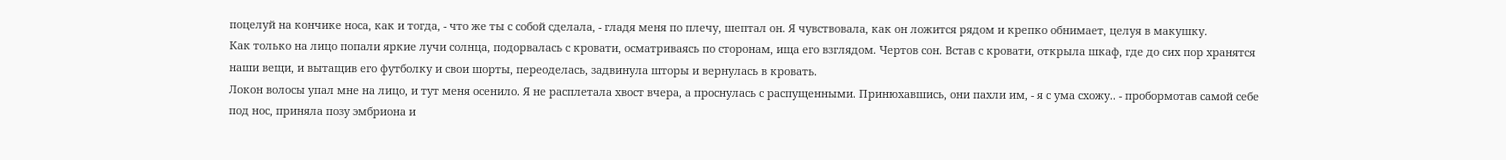поцелуй на кончике носа, как и тогда, - что же ты с собой сделала, - гладя меня по плечу, шептал он. Я чувствовала, как он ложится рядом и крепко обнимает, целуя в макушку.
Как только на лицо попали яркие лучи солнца, подорвалась с кровати, осматриваясь по сторонам, ища его взглядом. Чертов сон. Встав с кровати, открыла шкаф, где до сих пор хранятся наши вещи, и вытащив его футболку и свои шорты, переоделась, задвинула шторы и вернулась в кровать.
Локон волосы упал мне на лицо, и тут меня осенило. Я не расплетала хвост вчера, а проснулась с распущенными. Принюхавшись, они пахли им, - я с ума схожу.. - пробормотав самой себе под нос, приняла позу эмбриона и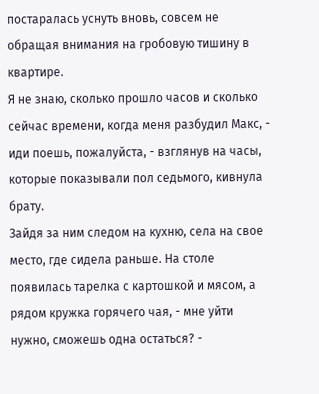постаралась уснуть вновь, совсем не обращая внимания на гробовую тишину в квартире.
Я не знаю, сколько прошло часов и сколько сейчас времени, когда меня разбудил Макс, - иди поешь, пожалуйста, - взглянув на часы, которые показывали пол седьмого, кивнула брату.
Зайдя за ним следом на кухню, села на свое место, где сидела раньше. На столе появилась тарелка с картошкой и мясом, а рядом кружка горячего чая, - мне уйти нужно, сможешь одна остаться? -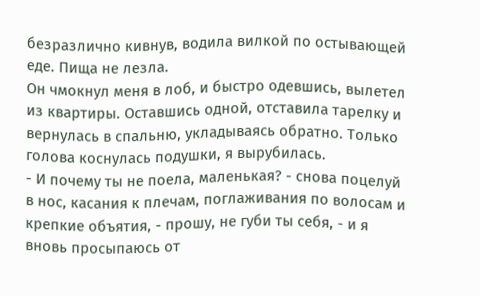безразлично кивнув, водила вилкой по остывающей еде. Пища не лезла.
Он чмокнул меня в лоб, и быстро одевшись, вылетел из квартиры. Оставшись одной, отставила тарелку и вернулась в спальню, укладываясь обратно. Только голова коснулась подушки, я вырубилась.
- И почему ты не поела, маленькая? - снова поцелуй в нос, касания к плечам, поглаживания по волосам и крепкие объятия, - прошу, не губи ты себя, - и я вновь просыпаюсь от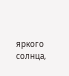яркого солнца,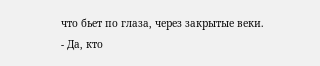что бьет по глаза, через закрытые веки.
- Да, кто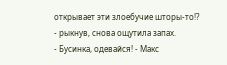открывает эти злоебучие шторы-то!? - рыкнув, снова ощутила запах.
- Бусинка, одевайся! - Макс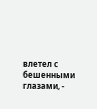влетел с бешенными глазами, -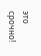это срочно!